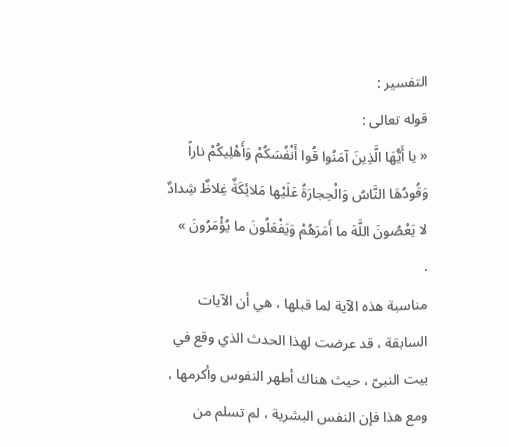التفسير :
قوله تعالى :
« يا أَيُّهَا الَّذِينَ آمَنُوا قُوا أَنْفُسَكُمْ وَأَهْلِيكُمْ ناراً وَقُودُهَا النَّاسُ وَالْحِجارَةُ عَلَيْها مَلائِكَةٌ غِلاظٌ شِدادٌ لا يَعْصُونَ اللَّهَ ما أَمَرَهُمْ وَيَفْعَلُونَ ما يُؤْمَرُونَ »
.
مناسبة هذه الآية لما قبلها ، هي أن الآيات السابقة ، قد عرضت لهذا الحدث الذي وقع في بيت النبىّ ، حيث هناك أطهر النفوس وأكرمها ، ومع هذا فإن النفس البشرية ، لم تسلم من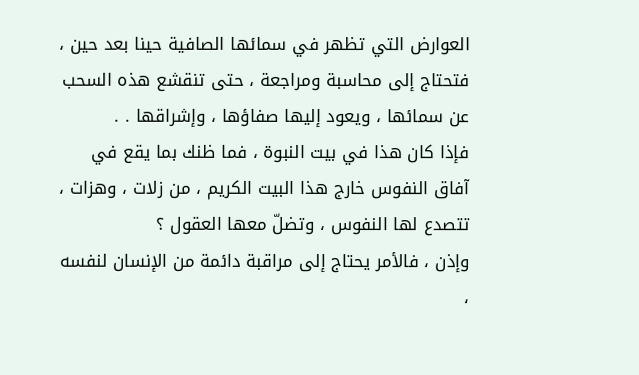العوارض التي تظهر في سمائها الصافية حينا بعد حين ، فتحتاج إلى محاسبة ومراجعة ، حتى تنقشع هذه السحب عن سمائها ، ويعود إليها صفاؤها ، وإشراقها . .
فإذا كان هذا في بيت النبوة ، فما ظنك بما يقع في آفاق النفوس خارج هذا البيت الكريم ، من زلات ، وهزات ، تتصدع لها النفوس ، وتضلّ معها العقول ؟
وإذن ، فالأمر يحتاج إلى مراقبة دائمة من الإنسان لنفسه ،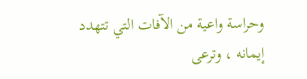وحراسة واعية من الآفات التي تتهدد إيمانه ، وترعى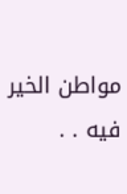مواطن الخير فيه . .